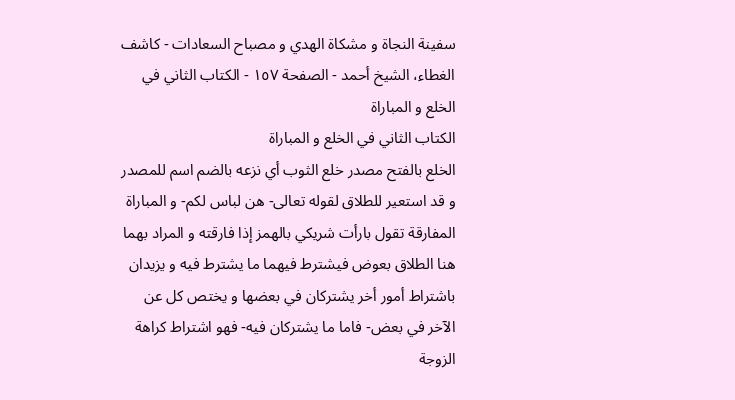سفينة النجاة و مشكاة الهدي و مصباح السعادات - كاشف الغطاء، الشيخ أحمد - الصفحة ١٥٧ - الكتاب الثاني في الخلع و المباراة
الكتاب الثاني في الخلع و المباراة
الخلع بالفتح مصدر خلع الثوب أي نزعه بالضم اسم للمصدر و قد استعير للطلاق لقوله تعالى- هن لباس لكم- و المباراة المفارقة تقول بارأت شريكي بالهمز إذا فارقته و المراد بهما هنا الطلاق بعوض فيشترط فيهما ما يشترط فيه و يزيدان باشتراط أمور أخر يشتركان في بعضها و يختص كل عن الآخر في بعض- فاما ما يشتركان فيه- فهو اشتراط كراهة الزوجة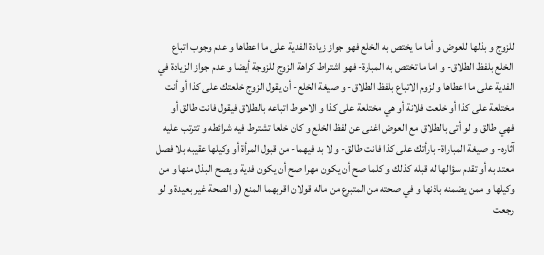للزوج و بذلها للعوض و أما ما يختص به الخلع فهو جواز زيادة الفدية على ما اعطاها و عدم وجوب اتباع الخلع بلفظ الطلاق- و اما ما تختص به المبارة- فهو اشتراط كراهة الزوج للزوجة أيضا و عدم جواز الزيادة في الفدية على ما اعطاها و لزوم الاتباع بلفظ الطلاق- و صيغة الخلع- أن يقول الزوج خلعتك على كذا أو أنت مختلعة على كذا أو خلعت فلانة أو هي مختلعة على كذا و الاحوط اتباعه بالطلاق فيقول فانت طالق أو فهي طالق و لو أتى بالطلاق مع العوض اغنى عن لفظ الخلع و كان خلعا تشترط فيه شرائطه و تترتب عليه آثاره- و صيغة المباراة- بارأتك على كذا فانت طالق- و لا بد فيهما- من قبول المرأة أو وكيلها عقيبه بلا فصل معتد به أو تقدم سؤالها له قبله كذلك و كلما صح أن يكون مهرا صح أن يكون فدية و يصح البذل منها و من وكيلها و ممن يضمنه باذنها و في صحته من المتبرع من ماله قولان اقربهما المنع (و الصحة غير بعيدة و لو رجعت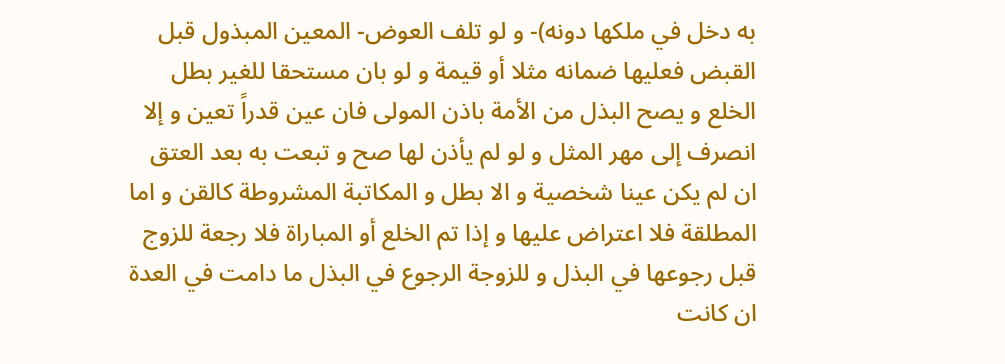به دخل في ملكها دونه)- و لو تلف العوض- المعين المبذول قبل القبض فعليها ضمانه مثلا أو قيمة و لو بان مستحقا للغير بطل الخلع و يصح البذل من الأمة باذن المولى فان عين قدراً تعين و إلا انصرف إلى مهر المثل و لو لم يأذن لها صح و تبعت به بعد العتق ان لم يكن عينا شخصية و الا بطل و المكاتبة المشروطة كالقن و اما المطلقة فلا اعتراض عليها و إذا تم الخلع أو المباراة فلا رجعة للزوج قبل رجوعها في البذل و للزوجة الرجوع في البذل ما دامت في العدة ان كانت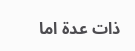ذات عدة اما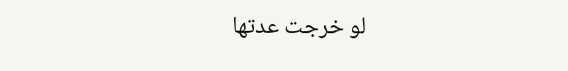لو خرجت عدتها